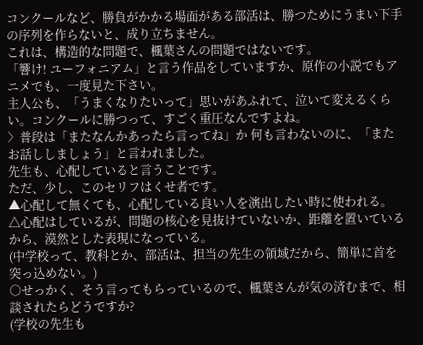コンクールなど、勝負がかかる場面がある部活は、勝つためにうまい下手の序列を作らないと、成り立ちません。
これは、構造的な問題で、楓葉さんの問題ではないです。
「響け! ユーフォニアム」と言う作品をしていますか、原作の小説でもアニメでも、一度見た下さい。
主人公も、「うまくなりたいって」思いがあふれて、泣いて変えるくらい。コンクールに勝つって、すごく重圧なんですよね。
〉普段は「またなんかあったら言ってね」か 何も言わないのに、「またお話ししましょう」と言われました。
先生も、心配していると言うことです。
ただ、少し、このセリフはくせ者です。
▲心配して無くても、心配している良い人を演出したい時に使われる。
△心配はしているが、問題の核心を見抜けていないか、距離を置いているから、漠然とした表現になっている。
(中学校って、教科とか、部活は、担当の先生の領域だから、簡単に首を突っ込めない。)
○せっかく、そう言ってもらっているので、楓葉さんが気の済むまで、相談されたらどうですか?
(学校の先生も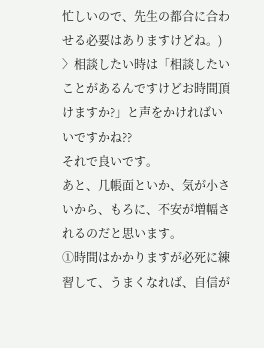忙しいので、先生の都合に合わせる必要はありますけどね。)
〉相談したい時は「相談したいことがあるんですけどお時間頂けますか?」と声をかければいいですかね??
それで良いです。
あと、几帳面といか、気が小さいから、もろに、不安が増幅されるのだと思います。
①時間はかかりますが必死に練習して、うまくなれば、自信が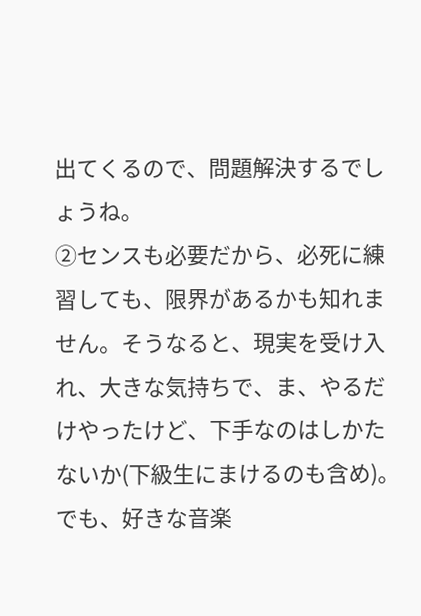出てくるので、問題解決するでしょうね。
②センスも必要だから、必死に練習しても、限界があるかも知れません。そうなると、現実を受け入れ、大きな気持ちで、ま、やるだけやったけど、下手なのはしかたないか(下級生にまけるのも含め)。でも、好きな音楽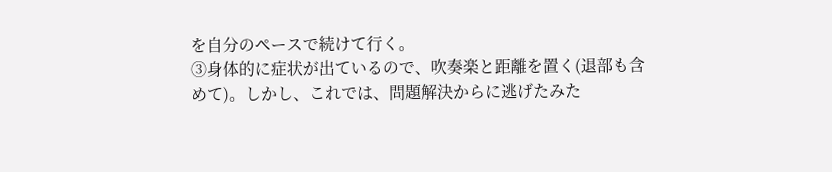を自分のペースで続けて行く。
③身体的に症状が出ているので、吹奏楽と距離を置く(退部も含めて)。しかし、これでは、問題解決からに逃げたみた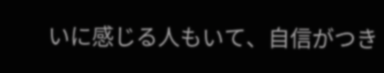いに感じる人もいて、自信がつき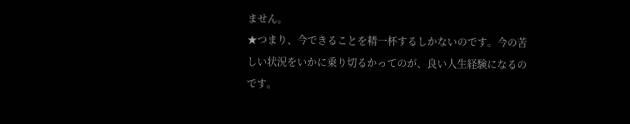ません。
★つまり、今できることを精一杯するしかないのです。今の苦しい状況をいかに乗り切るかってのが、良い人生経験になるのです。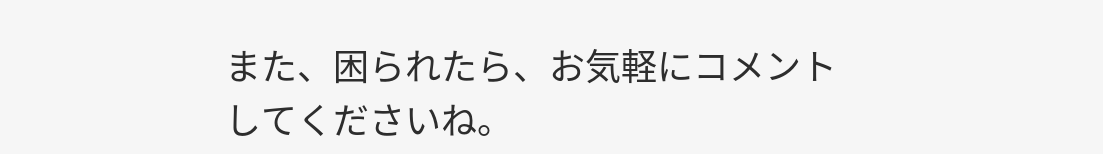また、困られたら、お気軽にコメントしてくださいね。